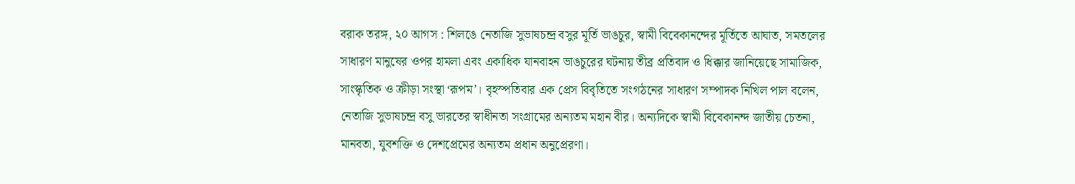বরাক তরঙ্গ, ২০ আগস : শিলঙে নেতাজি সুভাষচন্দ্র বসুর মূর্তি ভাঙচুর, স্বামী বিবেকানন্দের মূর্তিতে আঘাত, সমতলের সাধারণ মানুষের ওপর হামলা এবং একাধিক যানবাহন ভাঙচুরের ঘটনায় তীব্র প্রতিবাদ ও ধিক্কার জানিয়েছে সামাজিক, সাংস্কৃতিক ও ক্রীড়া সংস্থা ‘রূপম’। বৃহস্পতিবার এক প্রেস বিবৃতিতে সংগঠনের সাধারণ সম্পাদক নিখিল পাল বলেন, নেতাজি সুভাষচন্দ্র বসু ভারতের স্বাধীনতা সংগ্রামের অন্যতম মহান বীর। অন্যদিকে স্বামী বিবেকানন্দ জাতীয় চেতনা, মানবতা, যুবশক্তি ও দেশপ্রেমের অন্যতম প্রধান অনুপ্রেরণা।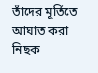তাঁদের মূর্তিতে আঘাত করা নিছক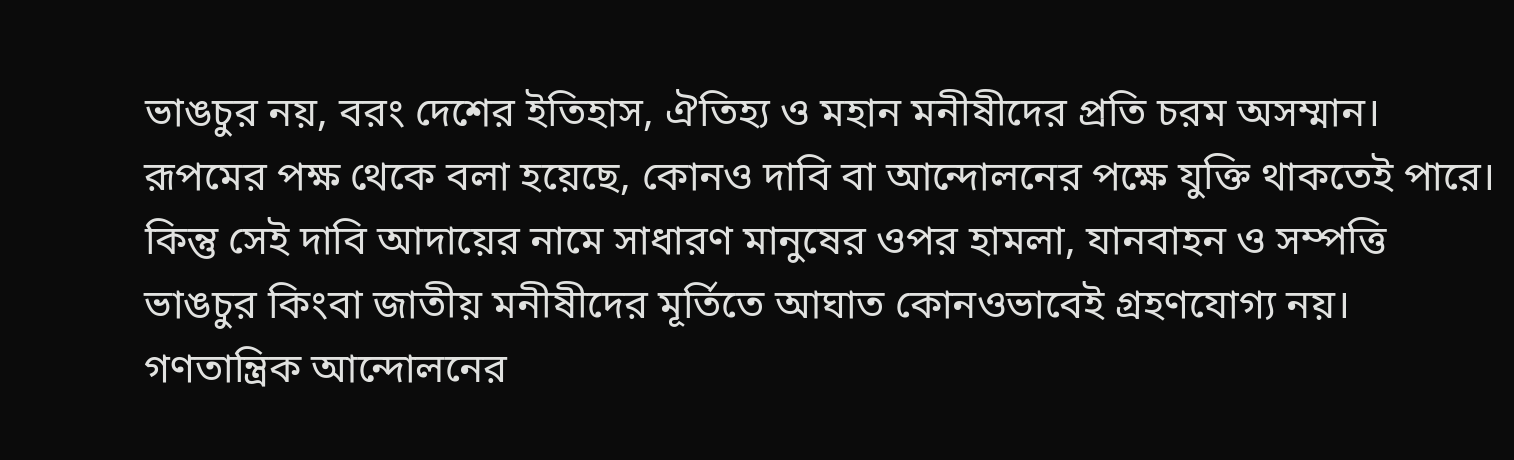ভাঙচুর নয়, বরং দেশের ইতিহাস, ঐতিহ্য ও মহান মনীষীদের প্রতি চরম অসম্মান।
রূপমের পক্ষ থেকে বলা হয়েছে, কোনও দাবি বা আন্দোলনের পক্ষে যুক্তি থাকতেই পারে। কিন্তু সেই দাবি আদায়ের নামে সাধারণ মানুষের ওপর হামলা, যানবাহন ও সম্পত্তি ভাঙচুর কিংবা জাতীয় মনীষীদের মূর্তিতে আঘাত কোনওভাবেই গ্রহণযোগ্য নয়। গণতান্ত্রিক আন্দোলনের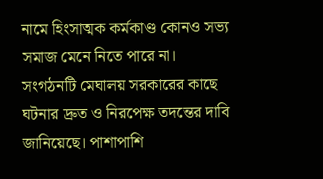নামে হিংসাত্মক কর্মকাণ্ড কোনও সভ্য সমাজ মেনে নিতে পারে না।
সংগঠনটি মেঘালয় সরকারের কাছে ঘটনার দ্রুত ও নিরপেক্ষ তদন্তের দাবি জানিয়েছে। পাশাপাশি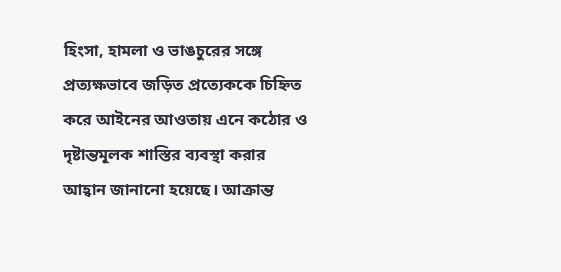হিংসা, হামলা ও ভাঙচুরের সঙ্গে প্রত্যক্ষভাবে জড়িত প্রত্যেককে চিহ্নিত করে আইনের আওতায় এনে কঠোর ও দৃষ্টান্তমূলক শাস্তির ব্যবস্থা করার আহ্বান জানানো হয়েছে। আক্রান্ত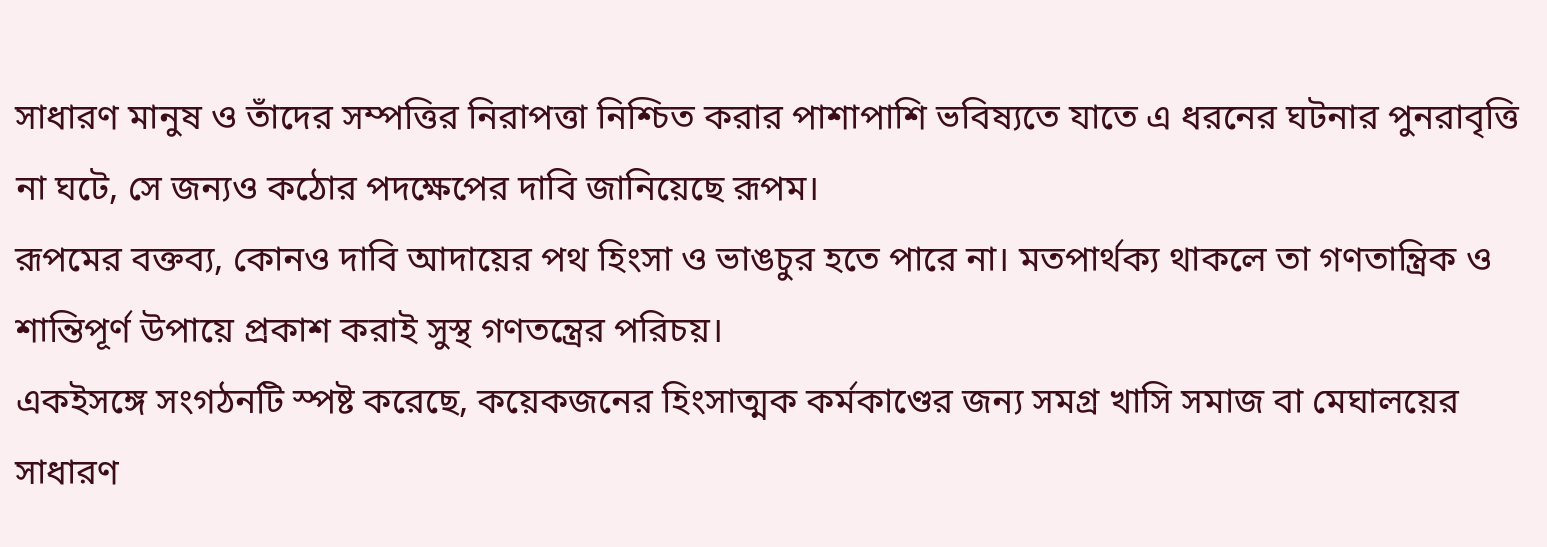সাধারণ মানুষ ও তাঁদের সম্পত্তির নিরাপত্তা নিশ্চিত করার পাশাপাশি ভবিষ্যতে যাতে এ ধরনের ঘটনার পুনরাবৃত্তি না ঘটে, সে জন্যও কঠোর পদক্ষেপের দাবি জানিয়েছে রূপম।
রূপমের বক্তব্য, কোনও দাবি আদায়ের পথ হিংসা ও ভাঙচুর হতে পারে না। মতপার্থক্য থাকলে তা গণতান্ত্রিক ও শান্তিপূর্ণ উপায়ে প্রকাশ করাই সুস্থ গণতন্ত্রের পরিচয়।
একইসঙ্গে সংগঠনটি স্পষ্ট করেছে, কয়েকজনের হিংসাত্মক কর্মকাণ্ডের জন্য সমগ্র খাসি সমাজ বা মেঘালয়ের সাধারণ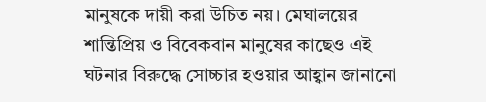মানুষকে দায়ী করা উচিত নয়। মেঘালয়ের শান্তিপ্রিয় ও বিবেকবান মানুষের কাছেও এই ঘটনার বিরুদ্ধে সোচ্চার হওয়ার আহ্বান জানানো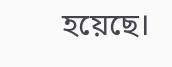হয়েছে।